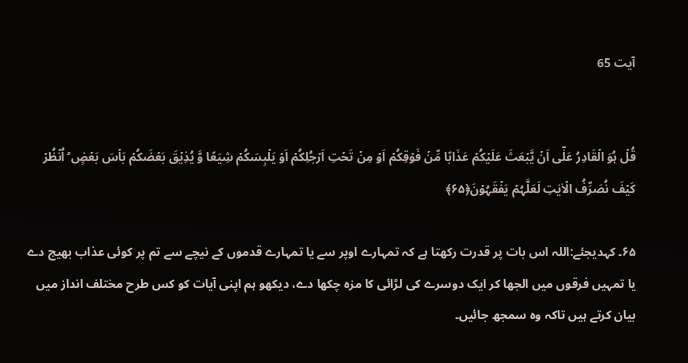آیت 65


قُلۡ ہُوَ الۡقَادِرُ عَلٰۤی اَنۡ یَّبۡعَثَ عَلَیۡکُمۡ عَذَابًا مِّنۡ فَوۡقِکُمۡ اَوۡ مِنۡ تَحۡتِ اَرۡجُلِکُمۡ اَوۡ یَلۡبِسَکُمۡ شِیَعًا وَّ یُذِیۡقَ بَعۡضَکُمۡ بَاۡسَ بَعۡضٍ ؕ اُنۡظُرۡ کَیۡفَ نُصَرِّفُ الۡاٰیٰتِ لَعَلَّہُمۡ یَفۡقَہُوۡنَ﴿۶۵﴾

۶۵۔ کہدیجئے:اللہ اس بات پر قدرت رکھتا ہے کہ تمہارے اوپر سے یا تمہارے قدموں کے نیچے سے تم پر کوئی عذاب بھیج دے یا تمہیں فرقوں میں الجھا کر ایک دوسرے کی لڑائی کا مزہ چکھا دے، دیکھو ہم اپنی آیات کو کس طرح مختلف انداز میں بیان کرتے ہیں تاکہ وہ سمجھ جائیں۔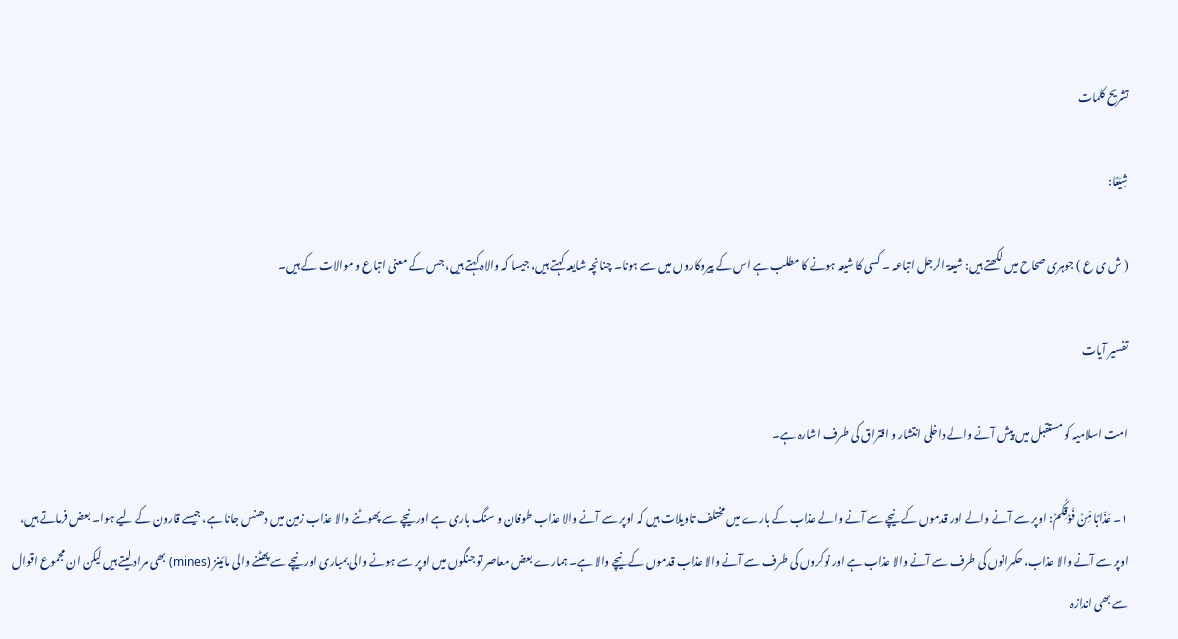تشریح کلمات

شِیَعًا:

( ش ی ع ) جوہری صحاح میں لکھتے ہیں: شیعۃ الرجل اتباعہ ۔ کسی کا شیعہ ہونے کا مطلب ہے اس کے پیروکاروں میں سے ہونا۔ چنانچہ شایعہ کہتے ہیں، جیسا کہ والاہ کہتے ہیں، جس کے معنی اتباع و موالات کے ہیں۔

تفسیر آیات

امت اسلامیہ کو مستقبل میں پیش آنے والے داخلی انتشار و افتراق کی طرف اشارہ ہے۔

۱۔ عَذَابًا مِّنۡ فَوۡقِکُمۡ: اوپر سے آنے والے اور قدموں کے نیچے سے آنے والے عذاب کے بارے میں مختلف تاویلات ہیں کہ اوپر سے آنے والا عذاب طوفان و سنگ باری ہے اور نیچے سے پھوٹنے والا عذاب زمین میں دھنس جانا ہے، جیسے قارون کے لیے ہوا۔ بعض فرماتے ہیں، اوپر سے آنے والا عذاب، حکمرانوں کی طرف سے آنے والا عذاب ہے اور نوکروں کی طرف سے آنے والا عذاب قدموں کے نیچے والا ہے۔ ہمارے بعض معاصر تو جنگوں میں اوپر سے ہونے والی بمباری اور نیچے سے پھٹنے والی مائینز (mines) بھی مراد لیتے ہیں لیکن ان مجموع اقوال سے بھی اندازہ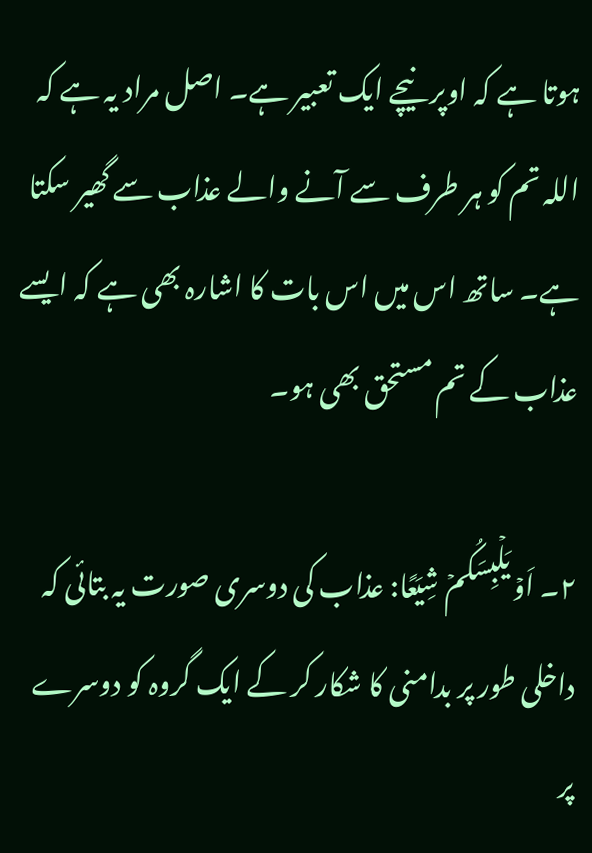ہوتا ہے کہ اوپر نیچے ایک تعبیر ہے۔ اصل مراد یہ ہے کہ اللہ تم کو ہر طرف سے آنے والے عذاب سے گھیر سکتا ہے۔ ساتھ اس میں اس بات کا اشارہ بھی ہے کہ ایسے عذاب کے تم مستحق بھی ہو۔

۲۔ اَوۡ یَلۡبِسَکُمۡ شِیَعًا: عذاب کی دوسری صورت یہ بتائی کہ داخلی طور پر بدامنی کا شکار کر کے ایک گروہ کو دوسرے پر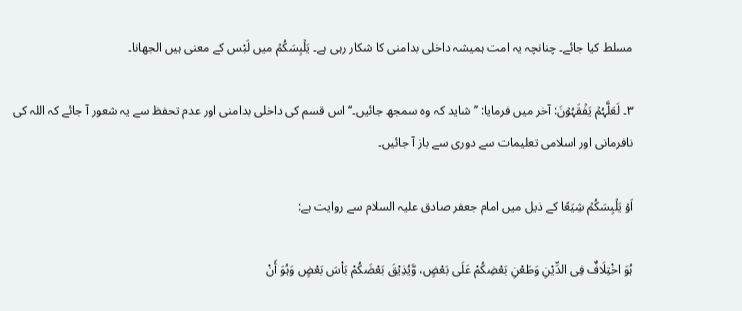مسلط کیا جائے۔ چنانچہ یہ امت ہمیشہ داخلی بدامنی کا شکار رہی ہے۔ یَلۡبِسَکُمۡ میں لَبْس کے معنی ہیں الجھانا۔

۳۔ لَعَلَّہُمۡ یَفۡقَہُوۡنَ: آخر میں فرمایا: ’’شاید کہ وہ سمجھ جائیں۔‘‘ اس قسم کی داخلی بدامنی اور عدم تحفظ سے یہ شعور آ جائے کہ اللہ کی نافرمانی اور اسلامی تعلیمات سے دوری سے باز آ جائیں۔

اَوۡ یَلۡبِسَکُمۡ شِیَعًا کے ذیل میں امام جعفر صادق علیہ السلام سے روایت ہے:

ہُوَ اخْتِلَافٌ فِی الدِّیْنِ وَطَعْنِ بَعْضِکُمْ عَلَی بَعْضٍ، وَّيُذِيْقَ بَعْضَكُمْ بَاْسَ بَعْضٍ وَہُوَ أَنْ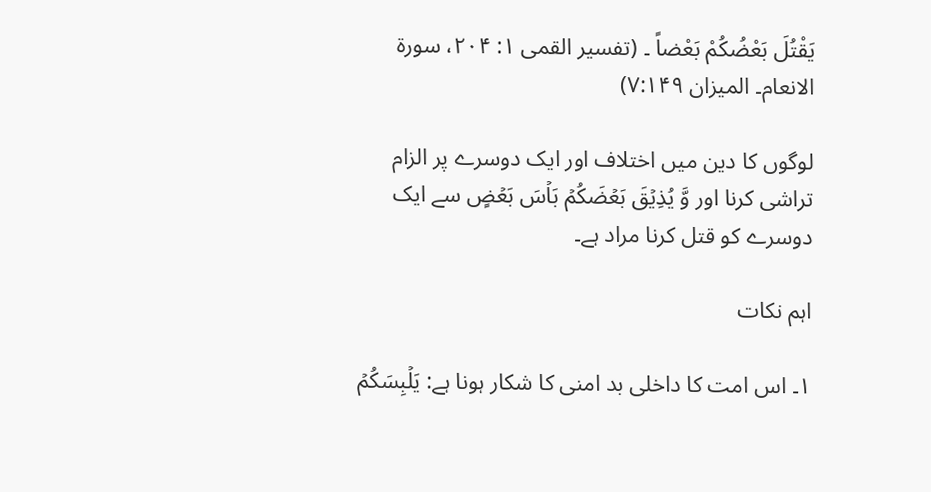یَقْتُلَ بَعْضُکُمْ بَعْضاً ۔ (تفسیر القمی ۱: ۲۰۴، سورۃ الانعام۔ المیزان ۷:۱۴۹)

لوگوں کا دین میں اختلاف اور ایک دوسرے پر الزام تراشی کرنا اور وَّ یُذِیۡقَ بَعۡضَکُمۡ بَاۡسَ بَعۡضٍ سے ایک دوسرے کو قتل کرنا مراد ہے۔

اہم نکات

۱۔ اس امت کا داخلی بد امنی کا شکار ہونا ہے: یَلۡبِسَکُمۡ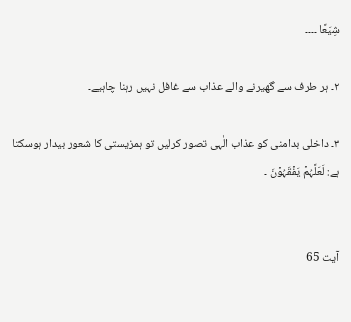شِیَعًا ۔۔۔۔

۲۔ ہر طرف سے گھیرنے والے عذاب سے غافل نہیں رہنا چاہیے۔

۳۔ داخلی بدامنی کو عذاب الٰہی تصور کرلیں تو ہمزیستی کا شعور بیدار ہوسکتا ہے: لَعَلَّہُمۡ یَفۡقَہُوۡنَ ۔


آیت 65